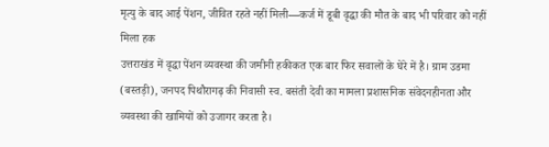मृत्यु के बाद आई पेंशन, जीवित रहते नहीं मिली—कर्ज में डूबी वृद्धा की मौत के बाद भी परिवार को नहीं मिला हक
उत्तराखंड में वृद्धा पेंशन व्यवस्था की जमीनी हकीकत एक बार फिर सवालों के घेरे में है। ग्राम उडमा (बस्तड़ी), जनपद पिथौरागढ़ की निवासी स्व. बसंती देवी का मामला प्रशासनिक संवेदनहीनता और व्यवस्था की खामियों को उजागर करता है।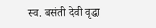स्व. बसंती देवी वृद्धा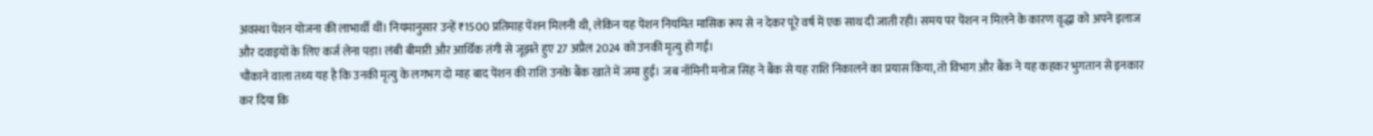अवस्था पेंशन योजना की लाभार्थी थीं। नियमानुसार उन्हें ₹1500 प्रतिमाह पेंशन मिलनी थी, लेकिन यह पेंशन नियमित मासिक रूप से न देकर पूरे वर्ष में एक साथ दी जाती रही। समय पर पेंशन न मिलने के कारण वृद्धा को अपने इलाज और दवाइयों के लिए कर्ज लेना पड़ा। लंबी बीमारी और आर्थिक तंगी से जूझते हुए 27 अप्रैल 2024 को उनकी मृत्यु हो गई।
चौंकाने वाला तथ्य यह है कि उनकी मृत्यु के लगभग दो माह बाद पेंशन की राशि उनके बैंक खाते में जमा हुई। जब नॉमिनी मनोज सिंह ने बैंक से यह राशि निकालने का प्रयास किया, तो विभाग और बैंक ने यह कहकर भुगतान से इनकार कर दिया कि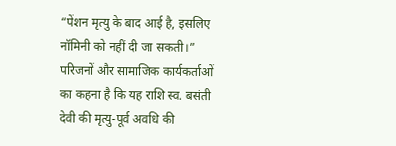“पेंशन मृत्यु के बाद आई है, इसलिए नॉमिनी को नहीं दी जा सकती।”
परिजनों और सामाजिक कार्यकर्ताओं का कहना है कि यह राशि स्व. बसंती देवी की मृत्यु-पूर्व अवधि की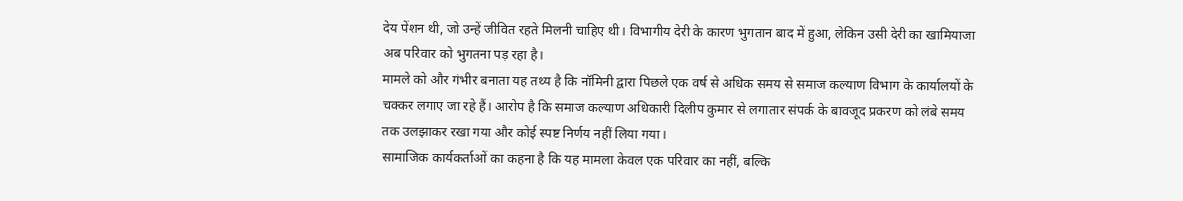देय पेंशन थी, जो उन्हें जीवित रहते मिलनी चाहिए थी। विभागीय देरी के कारण भुगतान बाद में हुआ, लेकिन उसी देरी का खामियाजा अब परिवार को भुगतना पड़ रहा है।
मामले को और गंभीर बनाता यह तथ्य है कि नॉमिनी द्वारा पिछले एक वर्ष से अधिक समय से समाज कल्याण विभाग के कार्यालयों के चक्कर लगाए जा रहे हैं। आरोप है कि समाज कल्याण अधिकारी दिलीप कुमार से लगातार संपर्क के बावजूद प्रकरण को लंबे समय तक उलझाकर रखा गया और कोई स्पष्ट निर्णय नहीं लिया गया।
सामाजिक कार्यकर्ताओं का कहना है कि यह मामला केवल एक परिवार का नहीं, बल्कि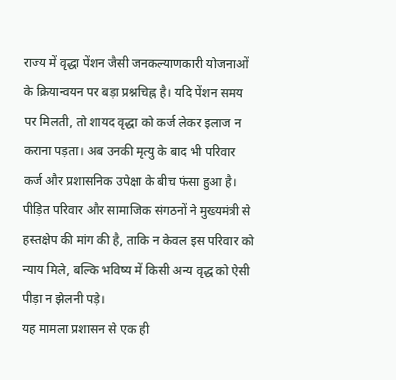राज्य में वृद्धा पेंशन जैसी जनकल्याणकारी योजनाओं के क्रियान्वयन पर बड़ा प्रश्नचिह्न है। यदि पेंशन समय पर मिलती, तो शायद वृद्धा को कर्ज लेकर इलाज न कराना पड़ता। अब उनकी मृत्यु के बाद भी परिवार कर्ज और प्रशासनिक उपेक्षा के बीच फंसा हुआ है।
पीड़ित परिवार और सामाजिक संगठनों ने मुख्यमंत्री से हस्तक्षेप की मांग की है, ताकि न केवल इस परिवार को न्याय मिले, बल्कि भविष्य में किसी अन्य वृद्ध को ऐसी पीड़ा न झेलनी पड़े।
यह मामला प्रशासन से एक ही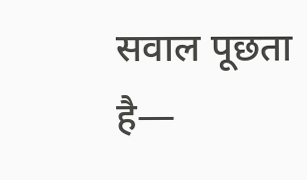सवाल पूछता है—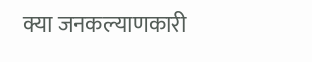क्या जनकल्याणकारी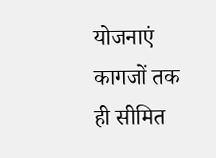योजनाएं कागजों तक ही सीमित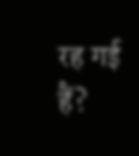रह गई हैं?